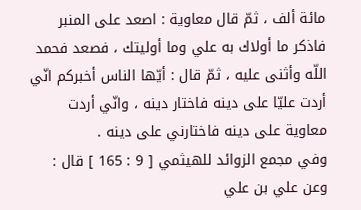مائة ألف ، ثمّ قال معاوية : اصعد على المنبر فاذكر ما أولاك به علي وما أوليتك ، فصعد فحمد اللّه وأثنى عليه ، ثمّ قال : أيّها الناس أخبركم انّي أردت عليّا على دينه فاختار دينه ، وانّي أردت معاوية على دينه فاختارني على دينه .
وفي مجمع الزوائد للهيثمي [ 9 : 165 ] قال : وعن علي بن علي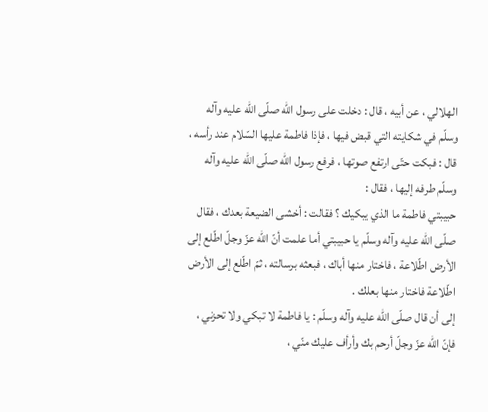الهلالي ، عن أبيه ، قال : دخلت على رسول اللّه صلّى اللّه عليه وآله وسلّم في شكايته التي قبض فيها ، فإذا فاطمة عليها السّلام عند رأسه ، قال : فبكت حتّى ارتفع صوتها ، فرفع رسول اللّه صلّى اللّه عليه وآله وسلّم طرفه إليها ، فقال :
حبيبتي فاطمة ما الذي يبكيك ؟ فقالت : أخشى الضيعة بعدك ، فقال صلّى اللّه عليه وآله وسلّم يا حبيبتي أما علمت أنّ اللّه عزّ وجلّ اطّلع إلى الأرض اطّلاعة ، فاختار منها أباك ، فبعثه برسالته ، ثمّ اطّلع إلى الأرض اطّلاعة فاختار منها بعلك .
إلى أن قال صلّى اللّه عليه وآله وسلّم : يا فاطمة لا تبكي ولا تحزني ، فإنّ اللّه عزّ وجلّ أرحم بك وأرأف عليك منّي ،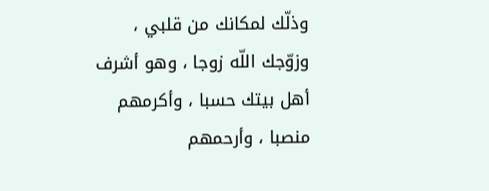وذلّك لمكانك من قلبي ، وزوّجك اللّه زوجا ، وهو أشرف أهل بيتك حسبا ، وأكرمهم منصبا ، وأرحمهم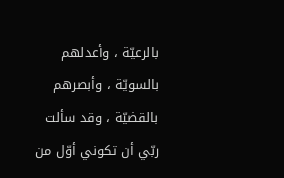بالرعيّة ، وأعدلهم بالسويّة ، وأبصرهم بالقضيّة ، وقد سألت ربّي أن تكوني أوّل من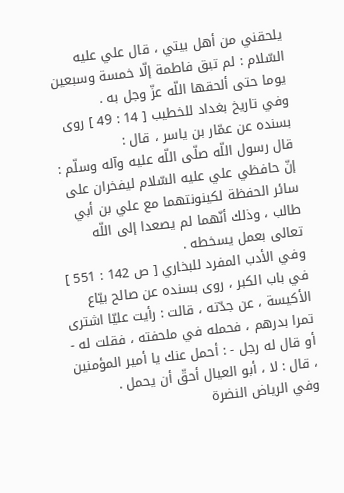يلحقني من أهل بيتي ، قال علي عليه السّلام : لم تبق فاطمة إلّا خمسة وسبعين يوما حتى ألحقها اللّه عزّ وجل به .
وفي تاريخ بغداد للخطيب [ 14 : 49 ] روى بسنده عن عمّار بن ياسر ، قال :
قال رسول اللّه صلّى اللّه عليه وآله وسلّم : إنّ حافظي علي عليه السّلام ليفخران على سائر الحفظة لكينونتهما مع علي بن أبي طالب ، وذلك أنّهما لم يصعدا إلى اللّه تعالى بعمل يسخطه .
وفي الأدب المفرد للبخاري [ ص 142 : 551 ] في باب الكبر ، روى بسنده عن صالح بيّاع الأكيسة ، عن جدّته ، قالت : رأيت عليّا اشترى تمرا بدرهم ، فحمله في ملحفته ، فقلت له - أو قال له رجل - : أحمل عنك يا أمير المؤمنين ، قال : لا ، أبو العيال أحقّ أن يحمل .
وفي الرياض النضرة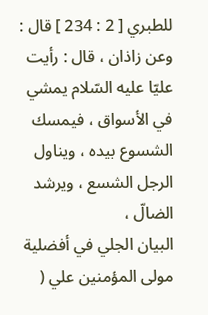للطبري [ 2 : 234 ] قال : وعن زاذان ، قال : رأيت عليّا عليه السّلام يمشي في الأسواق ، فيمسك الشسوع بيده ، ويناول الرجل الشسع ، ويرشد الضالّ ،
البيان الجلي في أفضلية مولى المؤمنين علي (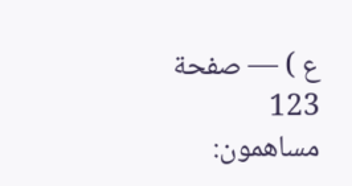ع ) — صفحة 123
مساهمون: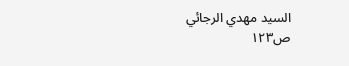السيد مهدي الرجائي
ص١٢٣